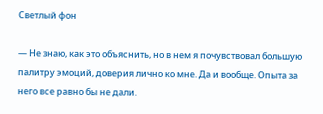Светлый фон

— Не знаю, как это объяснить, но в нем я почувствовал большую палитру эмоций, доверия лично ко мне. Да и вообще. Опыта за него все равно бы не дали.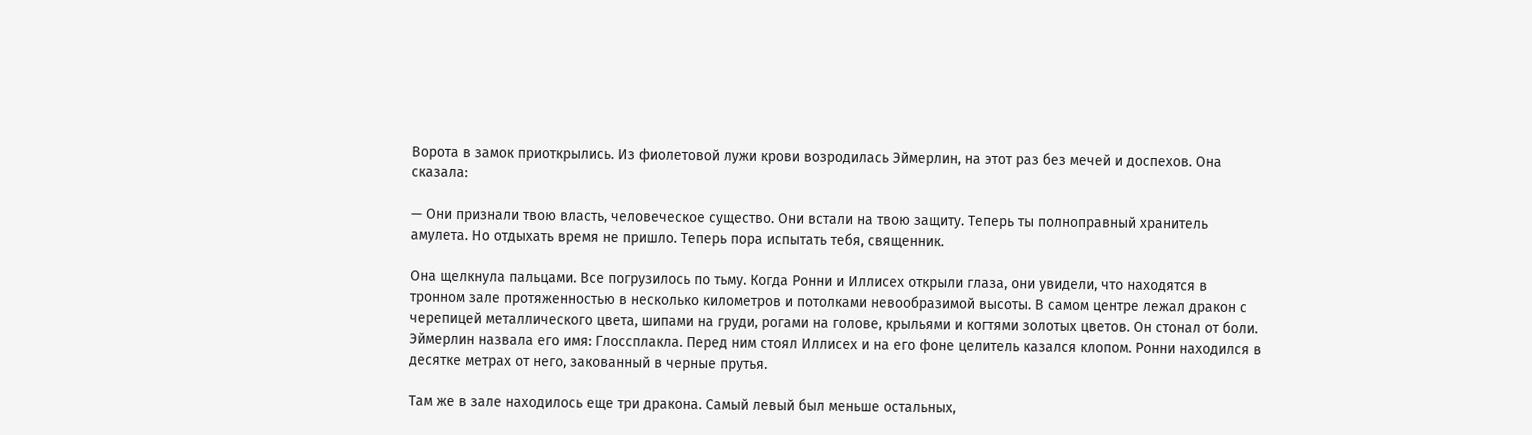Ворота в замок приоткрылись. Из фиолетовой лужи крови возродилась Эймерлин, на этот раз без мечей и доспехов. Она сказала:

— Они признали твою власть, человеческое существо. Они встали на твою защиту. Теперь ты полноправный хранитель амулета. Но отдыхать время не пришло. Теперь пора испытать тебя, священник.

Она щелкнула пальцами. Все погрузилось по тьму. Когда Ронни и Иллисех открыли глаза, они увидели, что находятся в тронном зале протяженностью в несколько километров и потолками невообразимой высоты. В самом центре лежал дракон с черепицей металлического цвета, шипами на груди, рогами на голове, крыльями и когтями золотых цветов. Он стонал от боли. Эймерлин назвала его имя: Глоссплакла. Перед ним стоял Иллисех и на его фоне целитель казался клопом. Ронни находился в десятке метрах от него, закованный в черные прутья.

Там же в зале находилось еще три дракона. Самый левый был меньше остальных,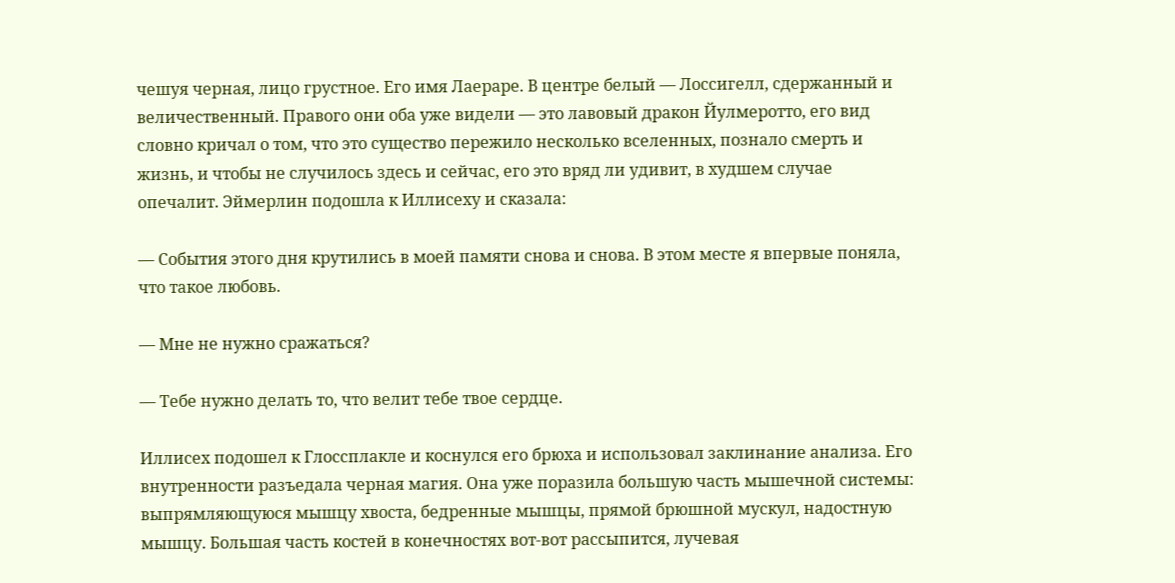чешуя черная, лицо грустное. Его имя Лаераре. В центре белый — Лоссигелл, сдержанный и величественный. Правого они оба уже видели — это лавовый дракон Йулмеротто, его вид словно кричал о том, что это существо пережило несколько вселенных, познало смерть и жизнь, и чтобы не случилось здесь и сейчас, его это вряд ли удивит, в худшем случае опечалит. Эймерлин подошла к Иллисеху и сказала:

— События этого дня крутились в моей памяти снова и снова. В этом месте я впервые поняла, что такое любовь.

— Мне не нужно сражаться?

— Тебе нужно делать то, что велит тебе твое сердце.

Иллисех подошел к Глоссплакле и коснулся его брюха и использовал заклинание анализа. Его внутренности разъедала черная магия. Она уже поразила большую часть мышечной системы: выпрямляющуюся мышцу хвоста, бедренные мышцы, прямой брюшной мускул, надостную мышцу. Большая часть костей в конечностях вот-вот рассыпится, лучевая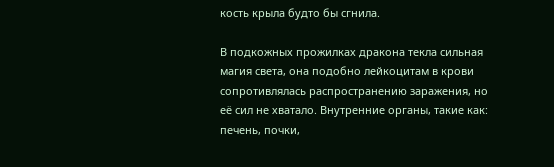кость крыла будто бы сгнила.

В подкожных прожилках дракона текла сильная магия света, она подобно лейкоцитам в крови сопротивлялась распространению заражения, но её сил не хватало. Внутренние органы, такие как: печень, почки,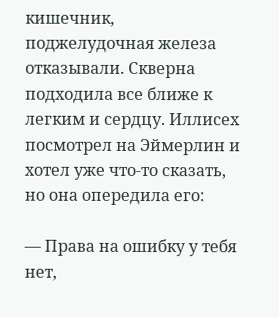кишечник, поджелудочная железа отказывали. Скверна подходила все ближе к легким и сердцу. Иллисех посмотрел на Эймерлин и хотел уже что-то сказать, но она опередила его:

— Права на ошибку у тебя нет,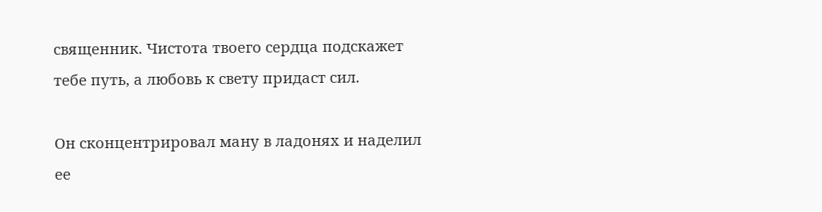священник. Чистота твоего сердца подскажет тебе путь, а любовь к свету придаст сил.

Он сконцентрировал ману в ладонях и наделил ее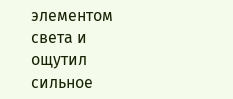элементом света и ощутил сильное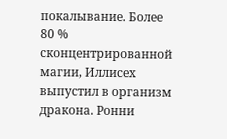покалывание. Более 80 % сконцентрированной магии, Иллисех выпустил в организм дракона. Ронни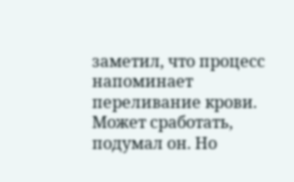заметил, что процесс напоминает переливание крови. Может сработать, подумал он. Но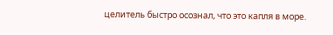целитель быстро осознал, что это капля в море.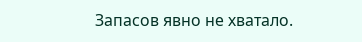Запасов явно не хватало.